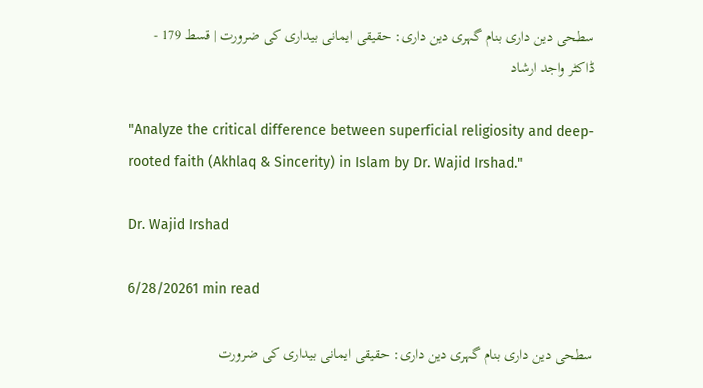سطحی دین داری بنام گہری دین داری: حقیقی ایمانی بیداری کی ضرورت | قسط 179 - ڈاکٹر واجد ارشاد

"Analyze the critical difference between superficial religiosity and deep-rooted faith (Akhlaq & Sincerity) in Islam by Dr. Wajid Irshad."

Dr. Wajid Irshad

6/28/20261 min read

سطحی دین داری بنام گہری دین داری: حقیقی ایمانی بیداری کی ضرورت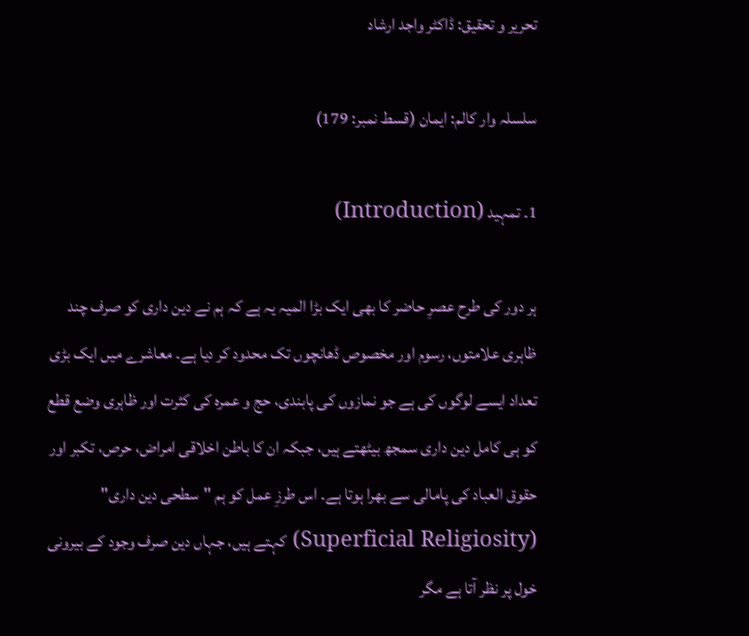تحریر و تحقیق: ڈاکٹر واجد ارشاد

سلسلہ وار کالم: ایمان (قسط نمبر: 179)

1۔ تمہید (Introduction)

ہر دور کی طرح عصرِ حاضر کا بھی ایک بڑا المیہ یہ ہے کہ ہم نے دین داری کو صرف چند ظاہری علامتوں، رسوم اور مخصوص ڈھانچوں تک محدود کر دیا ہے۔ معاشرے میں ایک بڑی تعداد ایسے لوگوں کی ہے جو نمازوں کی پابندی، حج و عمرہ کی کثرت اور ظاہری وضع قطع کو ہی کامل دین داری سمجھ بیٹھتے ہیں، جبکہ ان کا باطن اخلاقی امراض، حرص، تکبر اور حقوق العباد کی پامالی سے بھرا ہوتا ہے۔ اس طرزِ عمل کو ہم "سطحی دین داری" (Superficial Religiosity) کہتے ہیں، جہاں دین صرف وجود کے بیرونی خول پر نظر آتا ہے مگر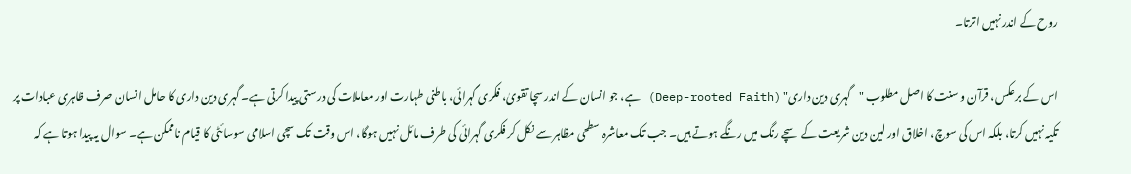روح کے اندر نہیں اترتا۔

اس کے برعکس، قرآن و سنت کا اصل مطلوب "گہری دین داری" (Deep-rooted Faith) ہے، جو انسان کے اندر سچا تقویٰ، فکری گہرائی، باطنی طہارت اور معاملات کی درستی پیدا کرتی ہے۔ گہری دین داری کا حامل انسان صرف ظاہری عبادات پر تکیہ نہیں کرتا، بلکہ اس کی سوچ، اخلاق اور لین دین شریعت کے سچے رنگ میں رنگے ہوتے ہیں۔ جب تک معاشرہ سطحی مظاہر سے نکل کر فکری گہرائی کی طرف مائل نہیں ہوگا، اس وقت تک سچی اسلامی سوسائٹی کا قیام ناممکن ہے۔ سوال یہ پیدا ہوتا ہے کہ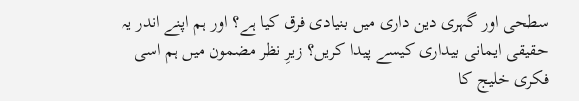سطحی اور گہری دین داری میں بنیادی فرق کیا ہے؟ اور ہم اپنے اندر یہ حقیقی ایمانی بیداری کیسے پیدا کریں؟ زیرِ نظر مضمون میں ہم اسی فکری خلیج کا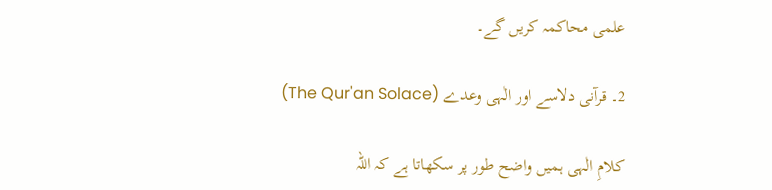علمی محاکمہ کریں گے۔

2۔ قرآنی دلاسے اور الٰہی وعدے (The Qur'an Solace)

کلامِ الٰہی ہمیں واضح طور پر سکھاتا ہے کہ اللہ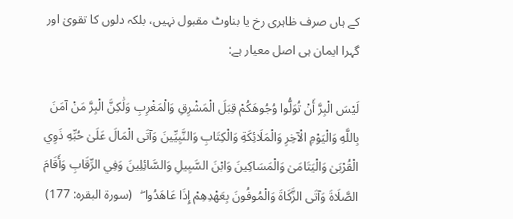کے ہاں صرف ظاہری رخ یا بناوٹ مقبول نہیں، بلکہ دلوں کا تقویٰ اور گہرا ایمان ہی اصل معیار ہے:

لَيْسَ الْبِرَّ أَنْ تُوَلُّوا وُجُوهَكُمْ قِبَلَ الْمَشْرِقِ وَالْمَغْرِبِ وَلَٰكِنَّ الْبِرَّ مَنْ آمَنَ بِاللَّهِ وَالْيَوْمِ الْآخِرِ وَالْمَلَائِكَةِ وَالْكِتَابِ وَالنَّبِيِّينَ وَآتَى الْمَالَ عَلَىٰ حُبِّهِ ذَوِي الْقُرْبَىٰ وَالْيَتَامَىٰ وَالْمَسَاكِينَ وَابْنَ السَّبِيلِ وَالسَّائِلِينَ وَفِي الرِّقَابِ وَأَقَامَ الصَّلَاةَ وَآتَى الزَّكَاةَ وَالْمُوفُونَ بِعَهْدِهِمْ إِذَا عَاهَدُوا ۖ   (سورۃ البقرہ: 177)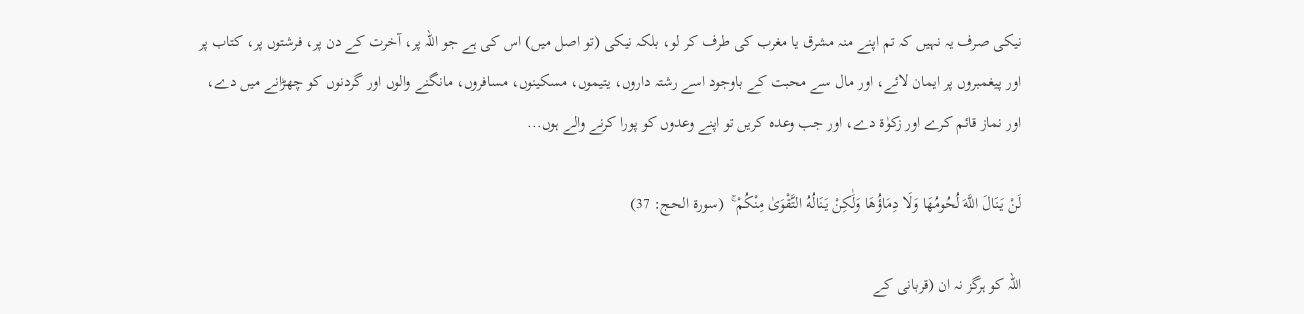نیکی صرف یہ نہیں کہ تم اپنے منہ مشرق یا مغرب کی طرف کر لو، بلکہ نیکی (تو اصل میں) اس کی ہے جو اللہ پر، آخرت کے دن پر، فرشتوں پر، کتاب پر اور پیغمبروں پر ایمان لائے، اور مال سے محبت کے باوجود اسے رشتہ داروں، یتیموں، مسکینوں، مسافروں، مانگنے والوں اور گردنوں کو چھڑانے میں دے، اور نماز قائم کرے اور زکوٰۃ دے، اور جب وعدہ کریں تو اپنے وعدوں کو پورا کرنے والے ہوں...

لَنْ يَنَالَ اللَّهَ لُحُومُهَا وَلَا دِمَاؤُهَا وَلَٰكِنْ يَنَالُهُ التَّقْوَىٰ مِنْكُمْ ۚ  (سورۃ الحج: 37)

اللہ کو ہرگز نہ ان (قربانی کے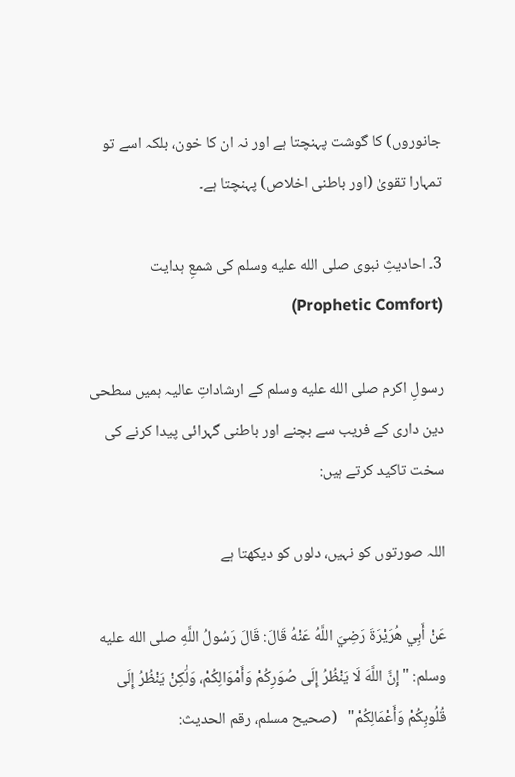جانوروں) کا گوشت پہنچتا ہے اور نہ ان کا خون، بلکہ اسے تو تمہارا تقویٰ (اور باطنی اخلاص) پہنچتا ہے۔

3۔ احادیثِ نبوی صلى الله عليه وسلم کی شمعِ ہدایت (Prophetic Comfort)

رسولِ اکرم صلى الله عليه وسلم کے ارشاداتِ عالیہ ہمیں سطحی دین داری کے فریب سے بچنے اور باطنی گہرائی پیدا کرنے کی سخت تاکید کرتے ہیں:

اللہ صورتوں کو نہیں، دلوں کو دیکھتا ہے

عَنْ أَبِي هُرَيْرَةَ رَضِيَ اللَّهُ عَنْهُ قَالَ: قَالَ رَسُولُ اللَّهِ صلى الله عليه وسلم: "إِنَّ اللَّهَ لَا يَنْظُرُ إِلَى صُوَرِكُمْ وَأَمْوَالِكُمْ، وَلَٰكِنْ يَنْظُرُ إِلَى قُلُوبِكُمْ وَأَعْمَالِكُمْ"   (صحیح مسلم، رقم الحدیث: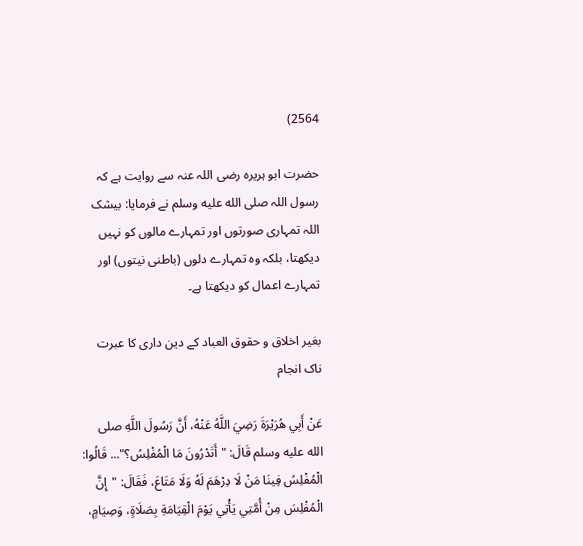2564)

حضرت ابو ہریرہ رضی اللہ عنہ سے روایت ہے کہ رسول اللہ صلى الله عليه وسلم نے فرمایا: بیشک اللہ تمہاری صورتوں اور تمہارے مالوں کو نہیں دیکھتا، بلکہ وہ تمہارے دلوں (باطنی نیتوں) اور تمہارے اعمال کو دیکھتا ہے۔

بغیر اخلاق و حقوق العباد کے دین داری کا عبرت ناک انجام

عَنْ أَبِي هُرَيْرَةَ رَضِيَ اللَّهُ عَنْهُ، أَنَّ رَسُولَ اللَّهِ صلى الله عليه وسلم قَالَ: "أَتَدْرُونَ مَا الْمُفْلِسُ؟"... قَالُوا: الْمُفْلِسُ فِينَا مَنْ لَا دِرْهَمَ لَهُ وَلَا مَتَاعَ، فَقَالَ: "إِنَّ الْمُفْلِسَ مِنْ أُمَّتِي يَأْتِي يَوْمَ الْقِيَامَةِ بِصَلَاةٍ، وَصِيَامٍ،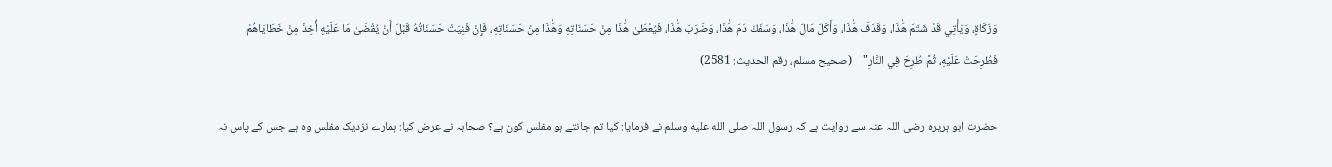وَزَكَاةٍ، وَيَأْتِي قَدْ شَتَمَ هَٰذَا، وَقَدَفَ هَٰذَا، وَأَكَلَ مَالَ هَٰذَا، وَسَفَكَ دَمَ هَٰذَا، وَضَرَبَ هَٰذَا، فَيُعْطَىٰ هَٰذَا مِنْ حَسَنَاتِهِ وَهَٰذَا مِنْ حَسَنَاتِهِ، فَإِنْ فَنِيَتْ حَسَنَاتُهُ قَبْلَ أَنْ يُقْضَىٰ مَا عَلَيْهِ أُخِذَ مِنْ خَطَايَاهُمْ فَطُرِحَتْ عَلَيْهِ، ثُمَّ طُرِحَ فِي النَّارِ"    (صحیح مسلم، رقم الحدیث: 2581)

حضرت ابو ہریرہ رضی اللہ عنہ سے روایت ہے کہ رسول اللہ صلى الله عليه وسلم نے فرمایا: کیا تم جانتے ہو مفلس کون ہے؟ صحابہ نے عرض کیا: ہمارے نزدیک مفلس وہ ہے جس کے پاس نہ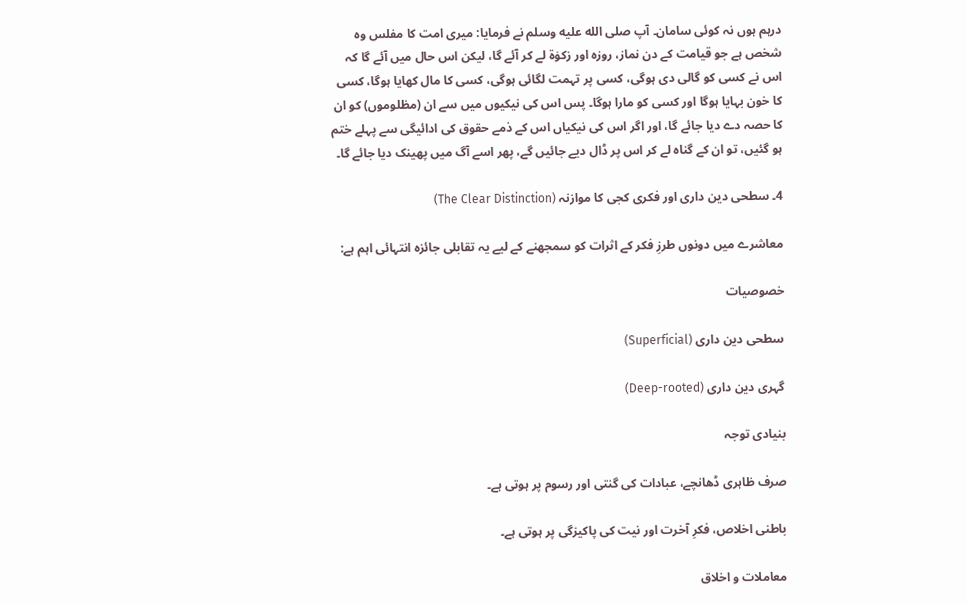درہم ہوں نہ کوئی سامان۔ آپ صلى الله عليه وسلم نے فرمایا: میری امت کا مفلس وہ شخص ہے جو قیامت کے دن نماز، روزہ اور زکوٰۃ لے کر آئے گا، لیکن اس حال میں آئے گا کہ اس نے کسی کو گالی دی ہوگی، کسی پر تہمت لگائی ہوگی، کسی کا مال کھایا ہوگا، کسی کا خون بہایا ہوگا اور کسی کو مارا ہوگا۔ پس اس کی نیکیوں میں سے ان (مظلوموں) کو ان کا حصہ دے دیا جائے گا، اور اگر اس کی نیکیاں اس کے ذمے حقوق کی ادائیگی سے پہلے ختم ہو گئیں، تو ان کے گناہ لے کر اس پر ڈال دیے جائیں گے، پھر اسے آگ میں پھینک دیا جائے گا۔

4۔ سطحی دین داری اور فکری کجی کا موازنہ (The Clear Distinction)

معاشرے میں دونوں طرزِ فکر کے اثرات کو سمجھنے کے لیے یہ تقابلی جائزہ انتہائی اہم ہے:

خصوصیات

سطحی دین داری (Superficial)

گہری دین داری (Deep-rooted)

بنیادی توجہ

صرف ظاہری ڈھانچے، عبادات کی گنتی اور رسوم پر ہوتی ہے۔

باطنی اخلاص، فکرِ آخرت اور نیت کی پاکیزگی پر ہوتی ہے۔

معاملات و اخلاق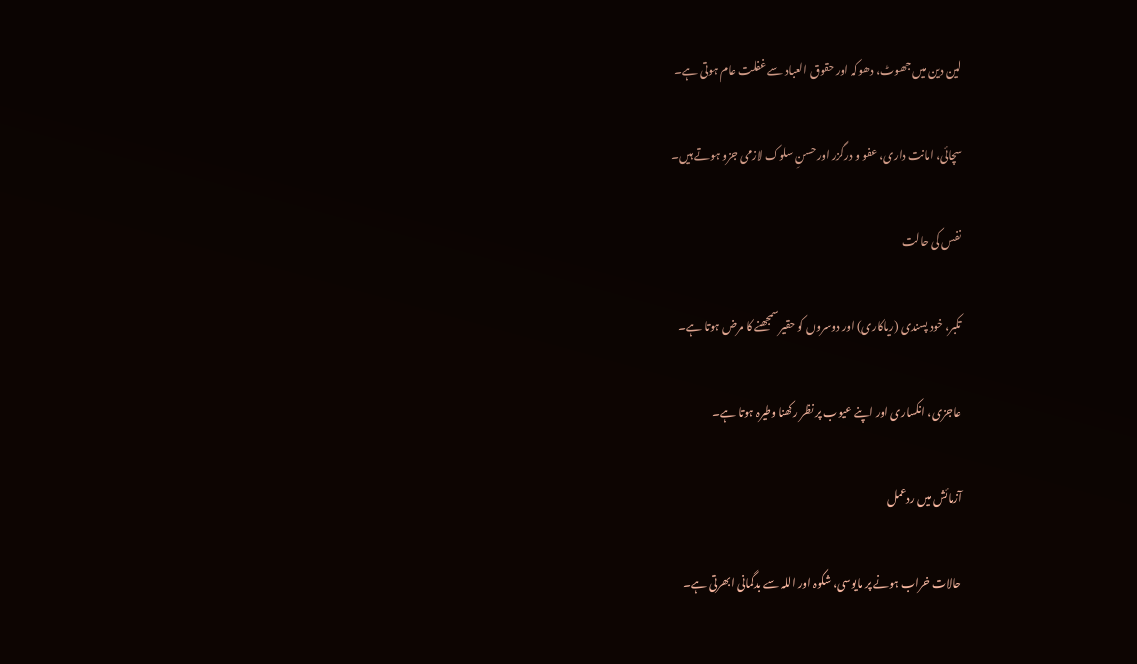لین دین میں جھوٹ، دھوکہ اور حقوق العباد سے غفلت عام ہوتی ہے۔

سچائی، امانت داری، عفو و درگزر اور حسنِ سلوک لازمی جزو ہوتے ہیں۔

نفس کی حالت

تکبر، خود پسندی (ریاکاری) اور دوسروں کو حقیر سمجھنے کا مرض ہوتا ہے۔

عاجزی، انکساری اور اپنے عیوب پر نظر رکھنا وطیرہ ہوتا ہے۔

آزمائش میں ردعمل

حالات خراب ہونے پر مایوسی، شکوہ اور اللہ سے بدگمانی ابھرتی ہے۔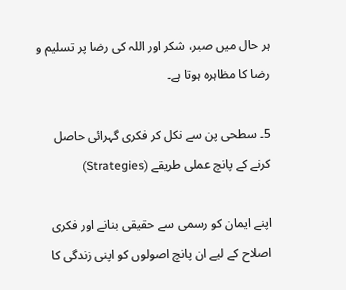ہر حال میں صبر، شکر اور اللہ کی رضا پر تسلیم و رضا کا مظاہرہ ہوتا ہے۔

5۔ سطحی پن سے نکل کر فکری گہرائی حاصل کرنے کے پانچ عملی طریقے (Strategies)

اپنے ایمان کو رسمی سے حقیقی بنانے اور فکری اصلاح کے لیے ان پانچ اصولوں کو اپنی زندگی کا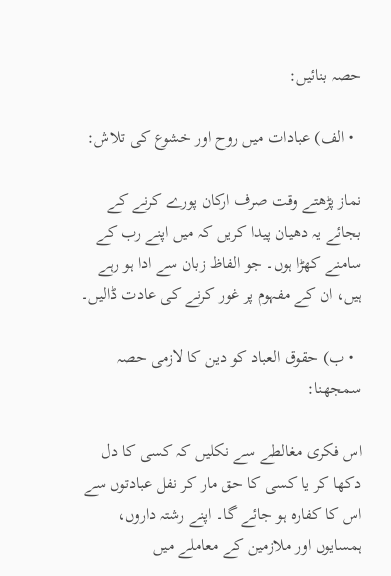حصہ بنائیں:

  • الف) عبادات میں روح اور خشوع کی تلاش:

نماز پڑھتے وقت صرف ارکان پورے کرنے کے بجائے یہ دھیان پیدا کریں کہ میں اپنے رب کے سامنے کھڑا ہوں۔ جو الفاظ زبان سے ادا ہو رہے ہیں، ان کے مفہوم پر غور کرنے کی عادت ڈالیں۔

  • ب) حقوق العباد کو دین کا لازمی حصہ سمجھنا:

اس فکری مغالطے سے نکلیں کہ کسی کا دل دکھا کر یا کسی کا حق مار کر نفل عبادتوں سے اس کا کفارہ ہو جائے گا۔ اپنے رشتہ داروں، ہمسایوں اور ملازمین کے معاملے میں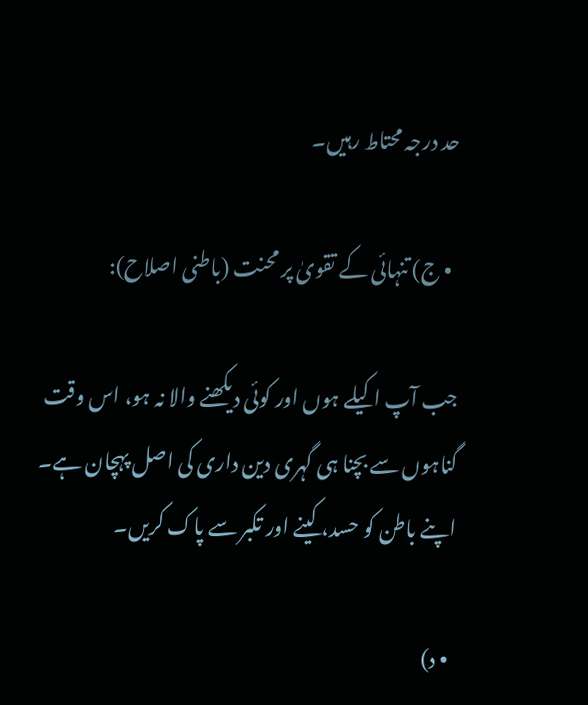حد درجہ محتاط رہیں۔

  • ج) تنہائی کے تقویٰ پر محنت (باطنی اصلاح):

جب آپ اکیلے ہوں اور کوئی دیکھنے والا نہ ہو، اس وقت گناہوں سے بچنا ہی گہری دین داری کی اصل پہچان ہے۔ اپنے باطن کو حسد، کینے اور تکبر سے پاک کریں۔

  • د)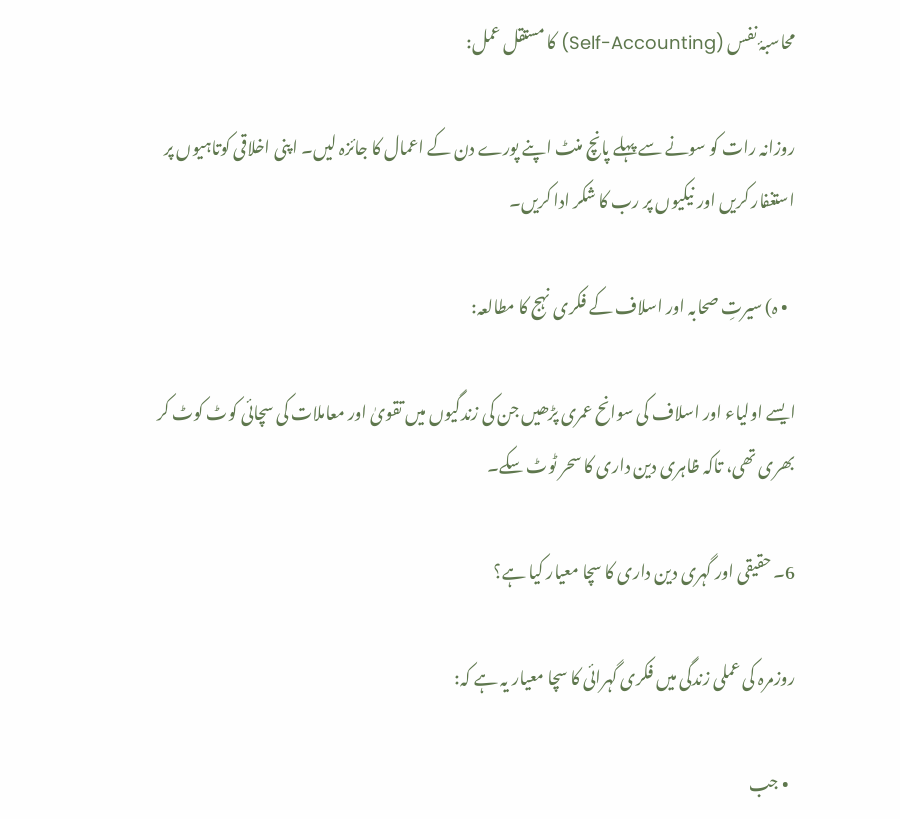محاسبۂ نفس (Self-Accounting) کا مستقل عمل:

روزانہ رات کو سونے سے پہلے پانچ منٹ اپنے پورے دن کے اعمال کا جائزہ لیں۔ اپنی اخلاقی کوتاہیوں پر استغفار کریں اور نیکیوں پر رب کا شکر ادا کریں۔

  • ہ) سیرتِ صحابہ اور اسلاف کے فکری نہج کا مطالعہ:

ایسے اولیاء اور اسلاف کی سوانح عمری پڑھیں جن کی زندگیوں میں تقویٰ اور معاملات کی سچائی کوٹ کوٹ کر بھری تھی، تاکہ ظاہری دین داری کا سحر ٹوٹ سکے۔

6۔ حقیقی اور گہری دین داری کا سچا معیار کیا ہے؟

روزمرہ کی عملی زندگی میں فکری گہرائی کا سچا معیار یہ ہے کہ:

  • جب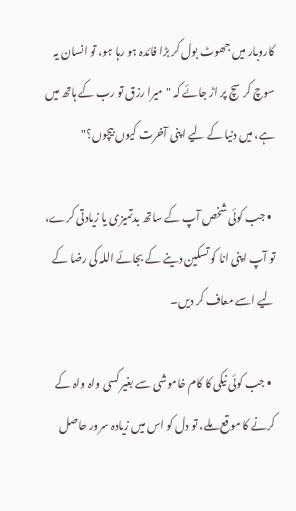کاروبار میں جھوٹ بول کر بڑا فائدہ ہو رہا ہو، تو انسان یہ سوچ کر سچ پر اڑ جائے کہ "میرا رزق تو رب کے ہاتھ میں ہے، میں دنیا کے لیے اپنی آخرت کیوں بیچوں؟"

  • جب کوئی شخص آپ کے ساتھ بدتمیزی یا زیادتی کرے، تو آپ اپنی انا کو تسکین دینے کے بجائے اللہ کی رضا کے لیے اسے معاف کر دیں۔

  • جب کوئی نیکی کا کام خاموشی سے بغیر کسی واہ واہ کے کرنے کا موقع ملے، تو دل کو اس میں زیادہ سرور حاصل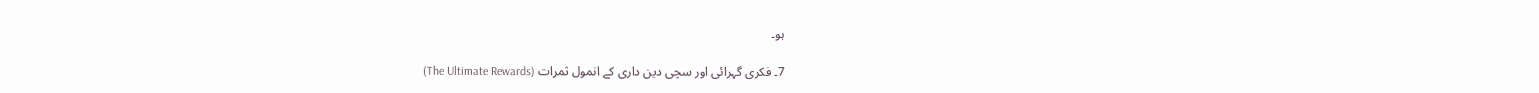ہو۔

7۔ فکری گہرائی اور سچی دین داری کے انمول ثمرات (The Ultimate Rewards)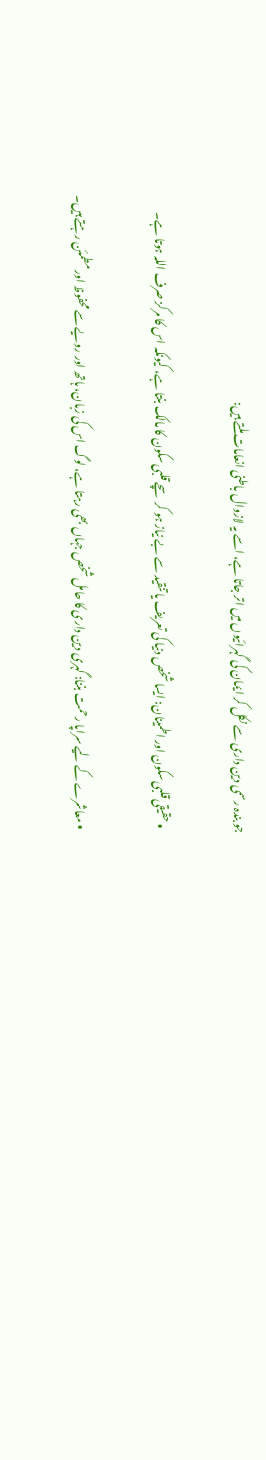جو بندہ رسمی دین داری سے نکل کر ایمان کی گہرائیوں میں اتر جاتا ہے، اسے یہ لازوال باطنی انعامات ملتے ہیں:

  • حقیقی قلبی سکون اور اطمینان: ایسا شخص دنیا کی تعریف یا تنقید سے بے نیاز ہو کر سچے قلبی سکون کا مالک بنتا ہے، کیونکہ اس کا مرکز صرف اللہ ہوتا ہے۔

  • معاشرے کے لیے سراپا رحمت بننا: گہری دین داری کا حامل شخص جہاں بھی رہتا ہے، لوگ اس کی زبان، ہاتھ اور رویے سے محفوظ اور مطمئن رہتے ہیں۔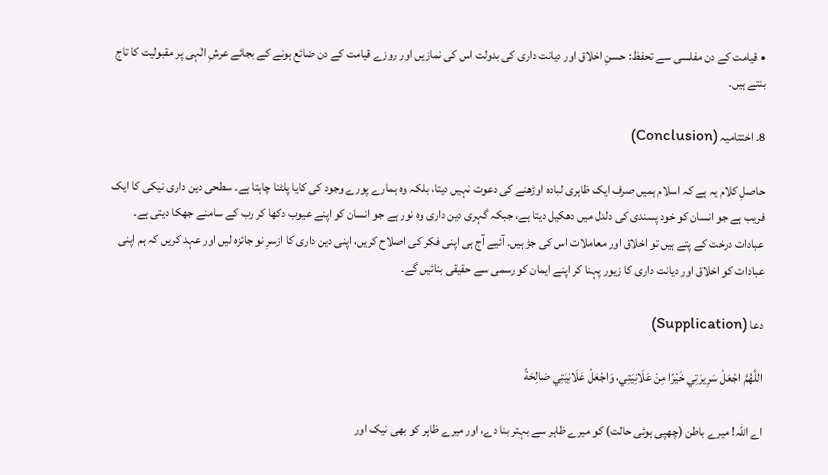• قیامت کے دن مفلسی سے تحفظ: حسنِ اخلاق اور دیانت داری کی بدولت اس کی نمازیں اور روزے قیامت کے دن ضائع ہونے کے بجائے عرشِ الٰہی پر مقبولیت کا تاج بنتے ہیں۔

8۔ اختتامیہ (Conclusion)

حاصلِ کلام یہ ہے کہ اسلام ہمیں صرف ایک ظاہری لبادہ اوڑھنے کی دعوت نہیں دیتا، بلکہ وہ ہمارے پورے وجود کی کایا پلٹنا چاہتا ہے۔ سطحی دین داری نیکی کا ایک فریب ہے جو انسان کو خود پسندی کی دلدل میں دھکیل دیتا ہے، جبکہ گہری دین داری وہ نور ہے جو انسان کو اپنے عیوب دکھا کر رب کے سامنے جھکا دیتی ہے۔ عبادات درخت کے پتے ہیں تو اخلاق اور معاملات اس کی جڑ ہیں۔ آئیے آج ہی اپنی فکر کی اصلاح کریں، اپنی دین داری کا ازسرِ نو جائزہ لیں اور عہد کریں کہ ہم اپنی عبادات کو اخلاق اور دیانت داری کا زیور پہنا کر اپنے ایمان کو رسمی سے حقیقی بنائیں گے۔

دعا (Supplication)

اللَّهُمَّ اجْعَلْ سَرِيرَتِي خَيْرًا مِنْ عَلَانِيَتِي، وَاجْعَلْ عَلَانِيَتِي صَالِحَةً

اے اللہ! میرے باطن (چھپی ہوئی حالت) کو میرے ظاہر سے بہتر بنا دے، اور میرے ظاہر کو بھی نیک اور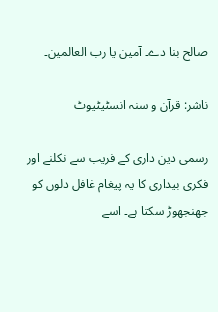صالح بنا دے۔ آمین یا رب العالمین۔

ناشر: قرآن و سنہ انسٹیٹیوٹ

رسمی دین داری کے فریب سے نکلنے اور فکری بیداری کا یہ پیغام غافل دلوں کو جھنجھوڑ سکتا ہے۔ اسے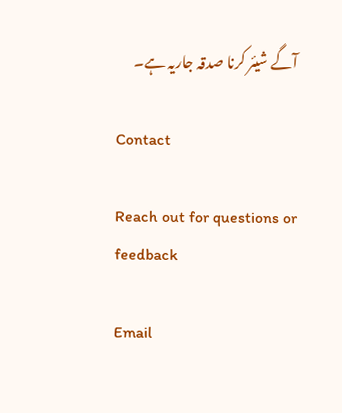آگے شیئر کرنا صدقہ جاریہ ہے۔

Contact

Reach out for questions or feedback

Email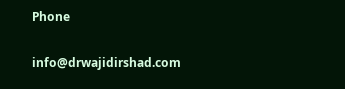Phone

info@drwajidirshad.com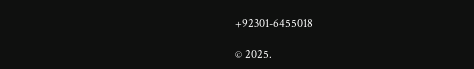+92301-6455018

© 2025.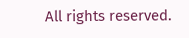All rights reserved.